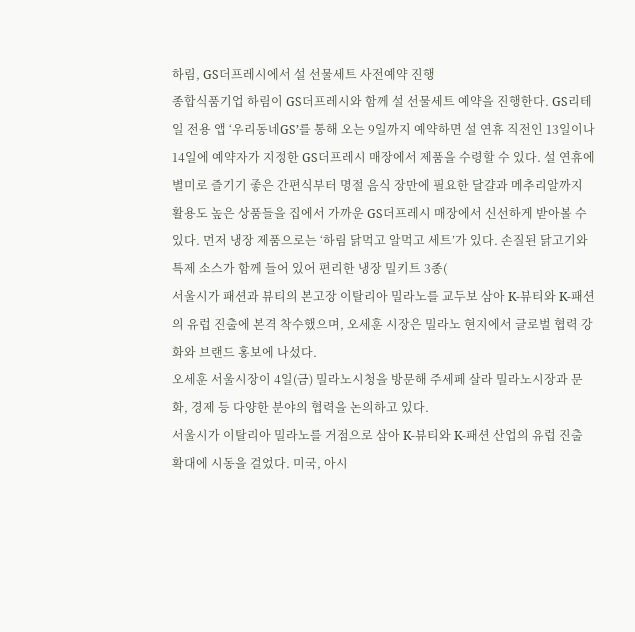하림, GS더프레시에서 설 선물세트 사전예약 진행
종합식품기업 하림이 GS더프레시와 함께 설 선물세트 예약을 진행한다. GS리테일 전용 앱 ‘우리동네GS’를 통해 오는 9일까지 예약하면 설 연휴 직전인 13일이나 14일에 예약자가 지정한 GS더프레시 매장에서 제품을 수령할 수 있다. 설 연휴에 별미로 즐기기 좋은 간편식부터 명절 음식 장만에 필요한 달걀과 메추리알까지 활용도 높은 상품들을 집에서 가까운 GS더프레시 매장에서 신선하게 받아볼 수 있다. 먼저 냉장 제품으로는 ‘하림 닭먹고 알먹고 세트’가 있다. 손질된 닭고기와 특제 소스가 함께 들어 있어 편리한 냉장 밀키트 3종(
서울시가 패션과 뷰티의 본고장 이탈리아 밀라노를 교두보 삼아 K-뷰티와 K-패션의 유럽 진출에 본격 착수했으며, 오세훈 시장은 밀라노 현지에서 글로벌 협력 강화와 브랜드 홍보에 나섰다.
오세훈 서울시장이 4일(금) 밀라노시청을 방문해 주세페 살라 밀라노시장과 문화, 경제 등 다양한 분야의 협력을 논의하고 있다.
서울시가 이탈리아 밀라노를 거점으로 삼아 K-뷰티와 K-패션 산업의 유럽 진출 확대에 시동을 걸었다. 미국, 아시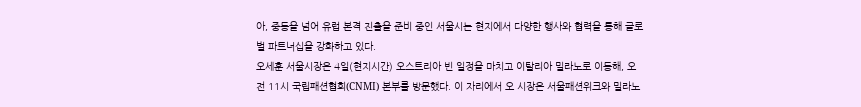아, 중동을 넘어 유럽 본격 진출을 준비 중인 서울시는 현지에서 다양한 행사와 협력을 통해 글로벌 파트너십을 강화하고 있다.
오세훈 서울시장은 4일(현지시간) 오스트리아 빈 일정을 마치고 이탈리아 밀라노로 이동해, 오전 11시 국립패션협회(CNMI) 본부를 방문했다. 이 자리에서 오 시장은 서울패션위크와 밀라노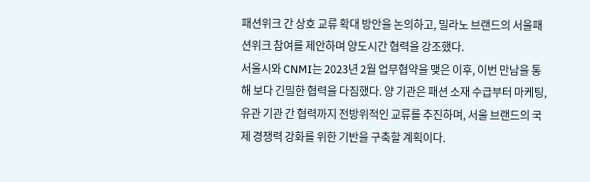패션위크 간 상호 교류 확대 방안을 논의하고, 밀라노 브랜드의 서울패션위크 참여를 제안하며 양도시간 협력을 강조했다.
서울시와 CNMI는 2023년 2월 업무협약을 맺은 이후, 이번 만남을 통해 보다 긴밀한 협력을 다짐했다. 양 기관은 패션 소재 수급부터 마케팅, 유관 기관 간 협력까지 전방위적인 교류를 추진하며, 서울 브랜드의 국제 경쟁력 강화를 위한 기반을 구축할 계획이다.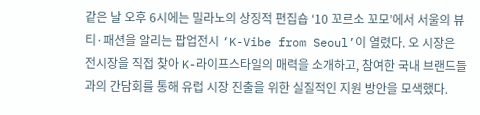같은 날 오후 6시에는 밀라노의 상징적 편집숍 ‘10 꼬르소 꼬모’에서 서울의 뷰티·패션을 알리는 팝업전시 ‘K-Vibe from Seoul’이 열렸다. 오 시장은 전시장을 직접 찾아 K-라이프스타일의 매력을 소개하고, 참여한 국내 브랜드들과의 간담회를 통해 유럽 시장 진출을 위한 실질적인 지원 방안을 모색했다.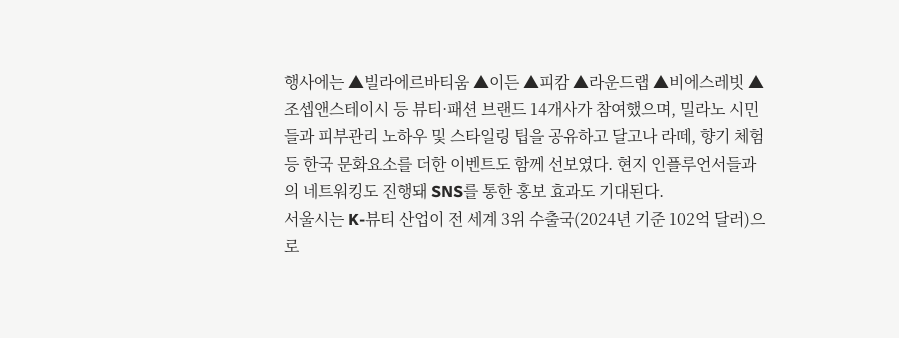행사에는 ▲빌라에르바티움 ▲이든 ▲피캄 ▲라운드랩 ▲비에스레빗 ▲조셉앤스테이시 등 뷰티·패션 브랜드 14개사가 참여했으며, 밀라노 시민들과 피부관리 노하우 및 스타일링 팁을 공유하고 달고나 라떼, 향기 체험 등 한국 문화요소를 더한 이벤트도 함께 선보였다. 현지 인플루언서들과의 네트워킹도 진행돼 SNS를 통한 홍보 효과도 기대된다.
서울시는 K-뷰티 산업이 전 세계 3위 수출국(2024년 기준 102억 달러)으로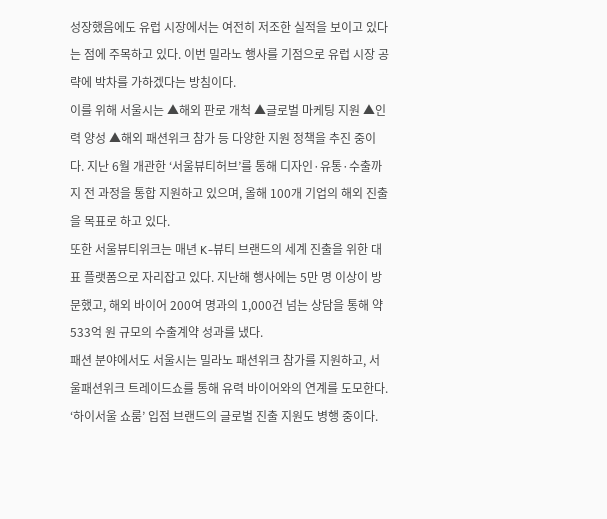성장했음에도 유럽 시장에서는 여전히 저조한 실적을 보이고 있다는 점에 주목하고 있다. 이번 밀라노 행사를 기점으로 유럽 시장 공략에 박차를 가하겠다는 방침이다.
이를 위해 서울시는 ▲해외 판로 개척 ▲글로벌 마케팅 지원 ▲인력 양성 ▲해외 패션위크 참가 등 다양한 지원 정책을 추진 중이다. 지난 6월 개관한 ‘서울뷰티허브’를 통해 디자인·유통·수출까지 전 과정을 통합 지원하고 있으며, 올해 100개 기업의 해외 진출을 목표로 하고 있다.
또한 서울뷰티위크는 매년 K-뷰티 브랜드의 세계 진출을 위한 대표 플랫폼으로 자리잡고 있다. 지난해 행사에는 5만 명 이상이 방문했고, 해외 바이어 200여 명과의 1,000건 넘는 상담을 통해 약 533억 원 규모의 수출계약 성과를 냈다.
패션 분야에서도 서울시는 밀라노 패션위크 참가를 지원하고, 서울패션위크 트레이드쇼를 통해 유력 바이어와의 연계를 도모한다. ‘하이서울 쇼룸’ 입점 브랜드의 글로벌 진출 지원도 병행 중이다.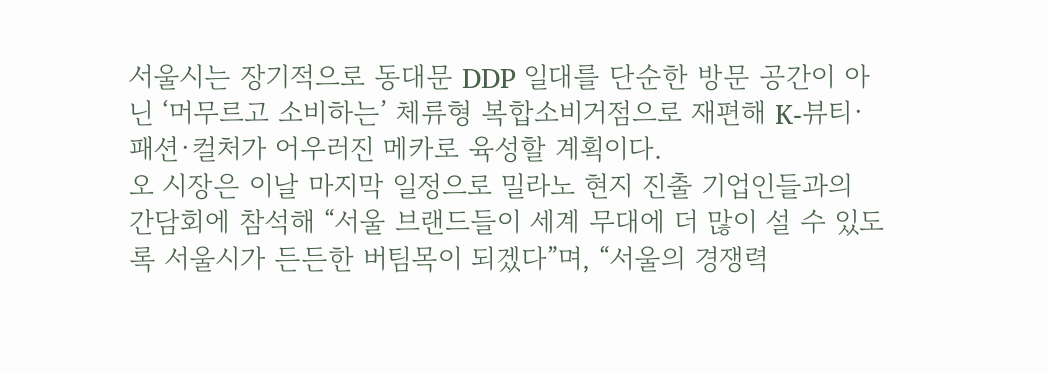서울시는 장기적으로 동대문 DDP 일대를 단순한 방문 공간이 아닌 ‘머무르고 소비하는’ 체류형 복합소비거점으로 재편해 K-뷰티·패션·컬처가 어우러진 메카로 육성할 계획이다.
오 시장은 이날 마지막 일정으로 밀라노 현지 진출 기업인들과의 간담회에 참석해 “서울 브랜드들이 세계 무대에 더 많이 설 수 있도록 서울시가 든든한 버팀목이 되겠다”며, “서울의 경쟁력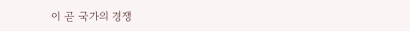이 곧 국가의 경쟁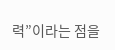력”이라는 점을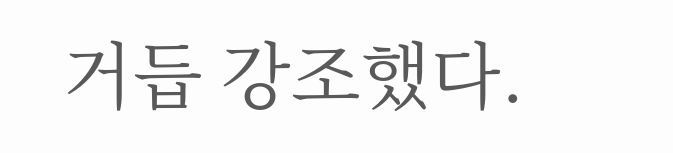거듭 강조했다.